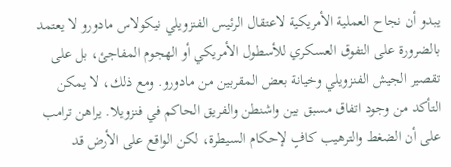يبدو أن نجاح العملية الأمريكية لاعتقال الرئيس الفنزويلي نيكولاس مادورو لا يعتمد بالضرورة على التفوق العسكري للأسطول الأمريكي أو الهجوم المفاجئ، بل على تقصير الجيش الفنزويلي وخيانة بعض المقربين من مادورو. ومع ذلك، لا يمكن التأكد من وجود اتفاق مسبق بين واشنطن والفريق الحاكم في فنزويلا. يراهن ترامب على أن الضغط والترهيب كافٍ لإحكام السيطرة، لكن الواقع على الأرض قد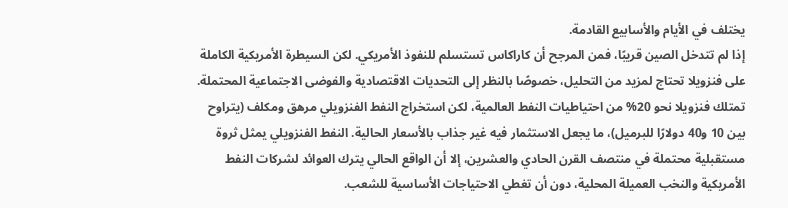يختلف في الأيام والأسابيع القادمة.
إذا لم تتدخل الصين قريبًا، فمن المرجح أن كاراكاس تستسلم للنفوذ الأمريكي. لكن السيطرة الأمريكية الكاملة على فنزويلا تحتاج لمزيد من التحليل، خصوصًا بالنظر إلى التحديات الاقتصادية والفوضى الاجتماعية المحتملة.
تمتلك فنزويلا نحو 20% من احتياطيات النفط العالمية، لكن استخراج النفط الفنزويلي مرهق ومكلف (يتراوح بين 10 و40 دولارًا للبرميل)، ما يجعل الاستثمار فيه غير جذاب بالأسعار الحالية. النفط الفنزويلي يمثل ثروة مستقبلية محتملة في منتصف القرن الحادي والعشرين، إلا أن الواقع الحالي يترك العوائد لشركات النفط الأمريكية والنخب العميلة المحلية، دون أن تغطي الاحتياجات الأساسية للشعب.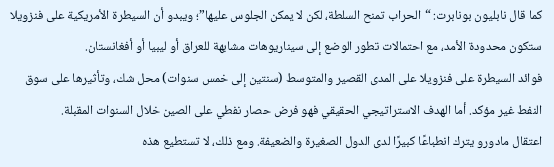كما قال نابليون بونابرت: “الحراب تمنح السلطة، لكن لا يمكن الجلوس عليها”؛ ويبدو أن السيطرة الأمريكية على فنزويلا ستكون محدودة الأمد، مع احتمالات تطور الوضع إلى سيناريوهات مشابهة للعراق أو ليبيا أو أفغانستان.
فوائد السيطرة على فنزويلا على المدى القصير والمتوسط (سنتين إلى خمس سنوات) محل شك، وتأثيرها على سوق النفط غير مؤكد. أما الهدف الاستراتيجي الحقيقي فهو فرض حصار نفطي على الصين خلال السنوات المقبلة.
اعتقال مادورو يترك انطباعًا كبيرًا لدى الدول الصغيرة والضعيفة. ومع ذلك، لا تستطيع هذه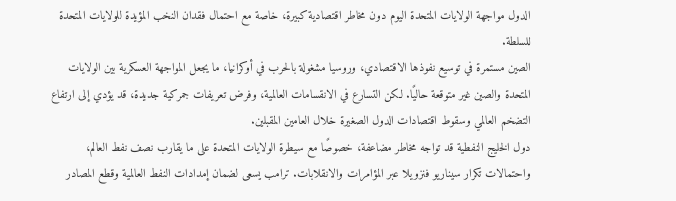الدول مواجهة الولايات المتحدة اليوم دون مخاطر اقتصادية كبيرة، خاصة مع احتمال فقدان النخب المؤيدة للولايات المتحدة للسلطة.
الصين مستمرة في توسيع نفوذها الاقتصادي، وروسيا مشغولة بالحرب في أوكرانيا، ما يجعل المواجهة العسكرية بين الولايات المتحدة والصين غير متوقعة حاليًا. لكن التسارع في الانقسامات العالمية، وفرض تعريفات جمركية جديدة، قد يؤدي إلى ارتفاع التضخم العالمي وسقوط اقتصادات الدول الصغيرة خلال العامين المقبلين.
دول الخليج النفطية قد تواجه مخاطر مضاعفة، خصوصًا مع سيطرة الولايات المتحدة على ما يقارب نصف نفط العالم، واحتمالات تكرار سيناريو فنزويلا عبر المؤامرات والانقلابات. ترامب يسعى لضمان إمدادات النفط العالمية وقطع المصادر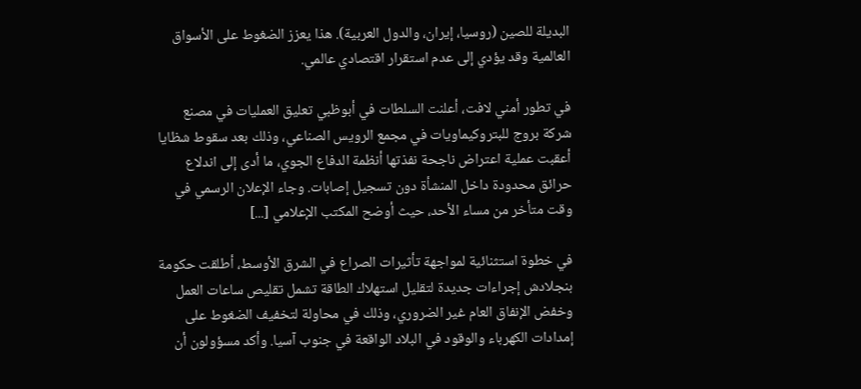البديلة للصين (روسيا، إيران، والدول العربية). هذا يعزز الضغوط على الأسواق العالمية وقد يؤدي إلى عدم استقرار اقتصادي عالمي.

في تطور أمني لافت، أعلنت السلطات في أبوظبي تعليق العمليات في مصنع شركة بروج للبتروكيماويات في مجمع الرويس الصناعي، وذلك بعد سقوط شظايا أعقبت عملية اعتراض ناجحة نفذتها أنظمة الدفاع الجوي، ما أدى إلى اندلاع حرائق محدودة داخل المنشأة دون تسجيل إصابات. وجاء الإعلان الرسمي في وقت متأخر من مساء الأحد، حيث أوضح المكتب الإعلامي [...]

في خطوة استثنائية لمواجهة تأثيرات الصراع في الشرق الأوسط، أطلقت حكومة بنجلادش إجراءات جديدة لتقليل استهلاك الطاقة تشمل تقليص ساعات العمل وخفض الإنفاق العام غير الضروري، وذلك في محاولة لتخفيف الضغوط على إمدادات الكهرباء والوقود في البلاد الواقعة في جنوب آسيا. وأكد مسؤولون أن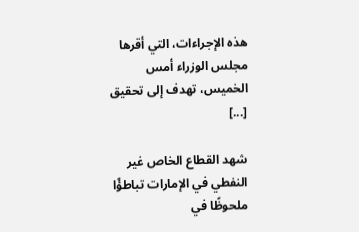هذه الإجراءات، التي أقرها مجلس الوزراء أمس الخميس، تهدف إلى تحقيق [...]

شهد القطاع الخاص غير النفطي في الإمارات تباطؤًا ملحوظًا في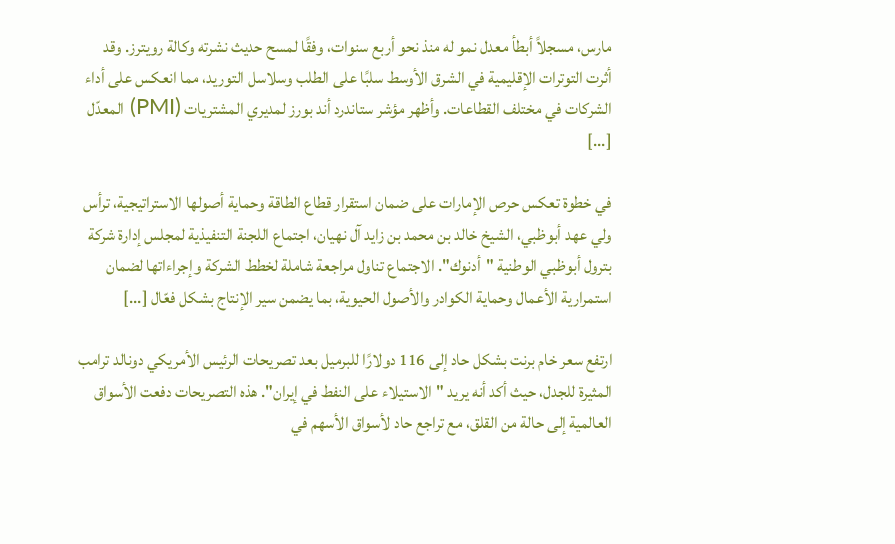مارس، مسجلاً أبطأ معدل نمو له منذ نحو أربع سنوات، وفقًا لمسح حديث نشرته وكالة رويترز. وقد أثرت التوترات الإقليمية في الشرق الأوسط سلبًا على الطلب وسلاسل التوريد، مما انعكس على أداء الشركات في مختلف القطاعات. وأظهر مؤشر ستاندرد أند بورز لمديري المشتريات (PMI) المعدّل [...]

في خطوة تعكس حرص الإمارات على ضمان استقرار قطاع الطاقة وحماية أصولها الاستراتيجية، ترأس ولي عهد أبوظبي، الشيخ خالد بن محمد بن زايد آل نهيان، اجتماع اللجنة التنفيذية لمجلس إدارة شركة بترول أبوظبي الوطنية "أدنوك". الاجتماع تناول مراجعة شاملة لخطط الشركة وإجراءاتها لضمان استمرارية الأعمال وحماية الكوادر والأصول الحيوية، بما يضمن سير الإنتاج بشكل فعّال [...]

ارتفع سعر خام برنت بشكل حاد إلى 116 دولارًا للبرميل بعد تصريحات الرئيس الأمريكي دونالد ترامب المثيرة للجدل، حيث أكد أنه يريد "الاستيلاء على النفط في إيران". هذه التصريحات دفعت الأسواق العالمية إلى حالة من القلق، مع تراجع حاد لأسواق الأسهم في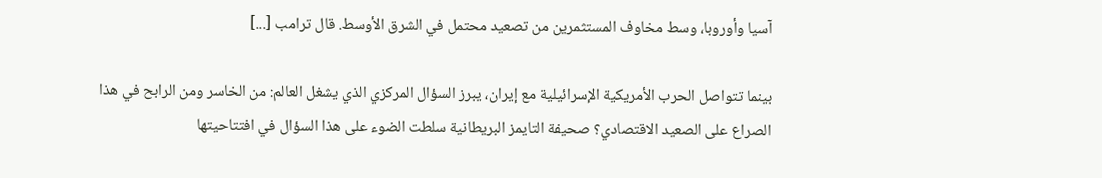آسيا وأوروبا، وسط مخاوف المستثمرين من تصعيد محتمل في الشرق الأوسط. قال ترامب [...]

بينما تتواصل الحرب الأمريكية الإسرائيلية مع إيران، يبرز السؤال المركزي الذي يشغل العالم: من الخاسر ومن الرابح في هذا الصراع على الصعيد الاقتصادي؟ صحيفة التايمز البريطانية سلطت الضوء على هذا السؤال في افتتاحيتها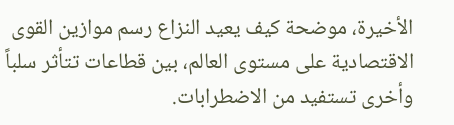الأخيرة، موضحة كيف يعيد النزاع رسم موازين القوى الاقتصادية على مستوى العالم، بين قطاعات تتأثر سلباً وأخرى تستفيد من الاضطرابات.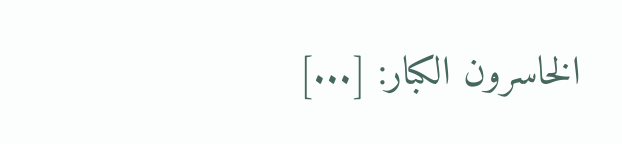الخاسرون الكبار: [...]